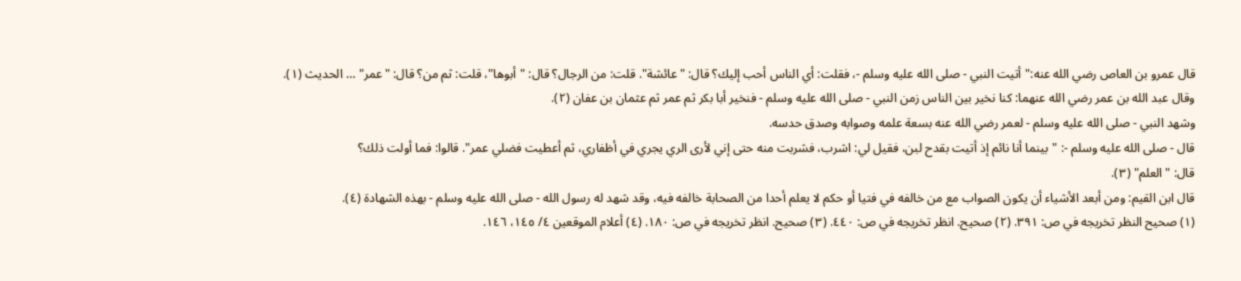قال عمرو بن العاص رضي الله عنه:"أتيت النبي - صلى الله عليه وسلم -، فقلت: أي الناس أحب إليك؟ قال: "عائشة". قلت: من الرجال؟ قال: "أبوها"، قلت: ثم من؟ قال: "عمر" … الحديث (١).
وقال عبد الله بن عمر رضي الله عنهما: كنا نخير بين الناس زمن النبي - صلى الله عليه وسلم - فنخير أبا بكر ثم عمر ثم عثمان بن عفان (٢).
وشهد النبي - صلى الله عليه وسلم - لعمر رضي الله عنه بسعة علمه وصوابه وصدق حدسه.
قال - صلى الله عليه وسلم -: "بينما أنا نائم إذ أتيت بقدح لبن، فقيل لي: اشرب، فشربت منه حتى إني لأرى الري يجري في أظفاري، ثم أعطيت فضلي عمر". قالوا: فما أولت ذلك؟
قال: "العلم" (٣).
قال ابن القيم: ومن أبعد الأشياء أن يكون الصواب مع من خالفه في فتيا أو حكم لا يعلم أحدا من الصحابة خالفه فيه، وقد شهد له رسول الله - صلى الله عليه وسلم - بهذه الشهادة (٤).
(١) صحيح النظر تخريجه في ص: ٣٩١. (٢) صحيح. انظر تخريجه في ص: ٤٤٠. (٣) صحيح. انظر تخريجه في ص: ١٨٠. (٤) أعلام الموقعين ٤/ ١٤٥، ١٤٦.